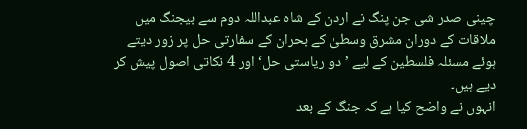چینی صدر شی جن پنگ نے اردن کے شاہ عبداللہ دوم سے بیجنگ میں ملاقات کے دوران مشرق وسطیٰ کے بحران کے سفارتی حل پر زور دیتے ہوئے مسئلہ فلسطین کے لیے ’دو ریاستی حل‘ اور 4 نکاتی اصول پیش کر دیے ہیں۔
انہوں نے واضح کیا ہے کہ جنگ کے بعد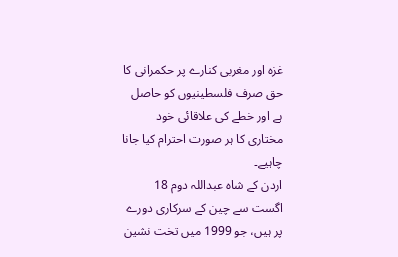غزہ اور مغربی کنارے پر حکمرانی کا حق صرف فلسطینیوں کو حاصل ہے اور خطے کی علاقائی خود مختاری کا ہر صورت احترام کیا جانا چاہیے۔
اردن کے شاہ عبداللہ دوم 18 اگست سے چین کے سرکاری دورے پر ہیں، جو 1999 میں تخت نشین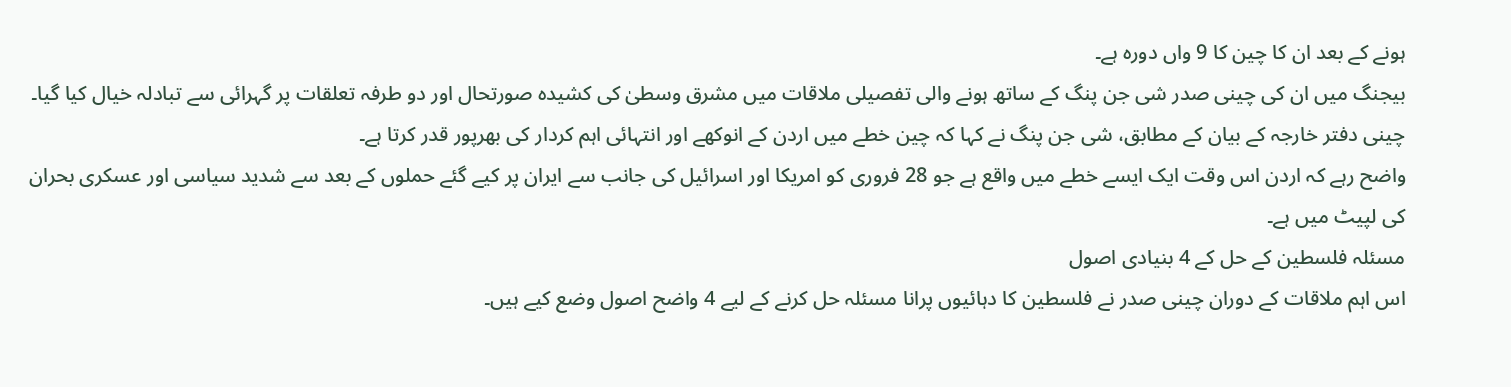ہونے کے بعد ان کا چین کا 9 واں دورہ ہے۔
بیجنگ میں ان کی چینی صدر شی جن پنگ کے ساتھ ہونے والی تفصیلی ملاقات میں مشرق وسطیٰ کی کشیدہ صورتحال اور دو طرفہ تعلقات پر گہرائی سے تبادلہ خیال کیا گیا۔
چینی دفتر خارجہ کے بیان کے مطابق، شی جن پنگ نے کہا کہ چین خطے میں اردن کے انوکھے اور انتہائی اہم کردار کی بھرپور قدر کرتا ہے۔
واضح رہے کہ اردن اس وقت ایک ایسے خطے میں واقع ہے جو 28 فروری کو امریکا اور اسرائیل کی جانب سے ایران پر کیے گئے حملوں کے بعد سے شدید سیاسی اور عسکری بحران کی لپیٹ میں ہے۔
مسئلہ فلسطین کے حل کے 4 بنیادی اصول
اس اہم ملاقات کے دوران چینی صدر نے فلسطین کا دہائیوں پرانا مسئلہ حل کرنے کے لیے 4 واضح اصول وضع کیے ہیں۔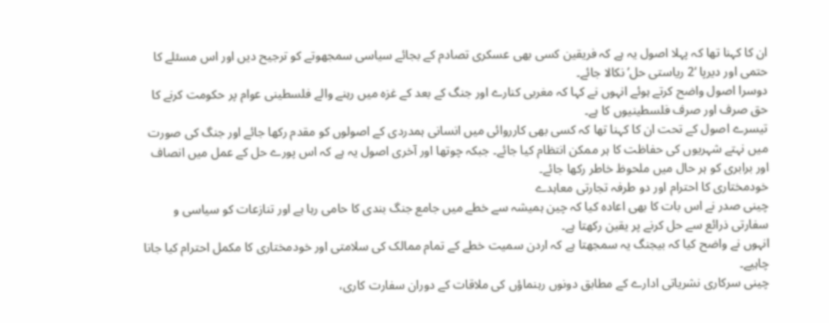ان کا کہنا تھا کہ پہلا اصول یہ ہے کہ فریقین کسی بھی عسکری تصادم کے بجائے سیاسی سمجھوتے کو ترجیح دیں اور اس مسئلے کا حتمی اور دیرپا ‘2 ریاستی حل’ نکالا جائے۔
دوسرا اصول واضح کرتے ہوئے انہوں نے کہا کہ مغربی کنارے اور جنگ کے بعد کے غزہ میں رہنے والے فلسطینی عوام پر حکومت کرنے کا حق صرف اور صرف فلسطینیوں کا ہے۔
تیسرے اصول کے تحت ان کا کہنا تھا کہ کسی بھی کارروائی میں انسانی ہمدردی کے اصولوں کو مقدم رکھا جائے اور جنگ کی صورت میں نہتے شہریوں کی حفاظت کا ہر ممکن انتظام کیا جائے۔ جبکہ چوتھا اور آخری اصول یہ ہے کہ اس پورے حل کے عمل میں انصاف اور برابری کو ہر حال میں ملحوظ خاطر رکھا جائے۔
خودمختاری کا احترام اور دو طرفہ تجارتی معاہدے
چینی صدر نے اس بات کا بھی اعادہ کیا کہ چین ہمیشہ سے خطے میں جامع جنگ بندی کا حامی رہا ہے اور تنازعات کو سیاسی و سفارتی ذرائع سے حل کرنے پر یقین رکھتا ہے۔
انہوں نے واضح کیا کہ بیجنگ یہ سمجھتا ہے کہ اردن سمیت خطے کے تمام ممالک کی سلامتی اور خودمختاری کا مکمل احترام کیا جانا چاہیے۔
چینی سرکاری نشریاتی ادارے کے مطابق دونوں رہنماؤں کی ملاقات کے دوران سفارت کاری،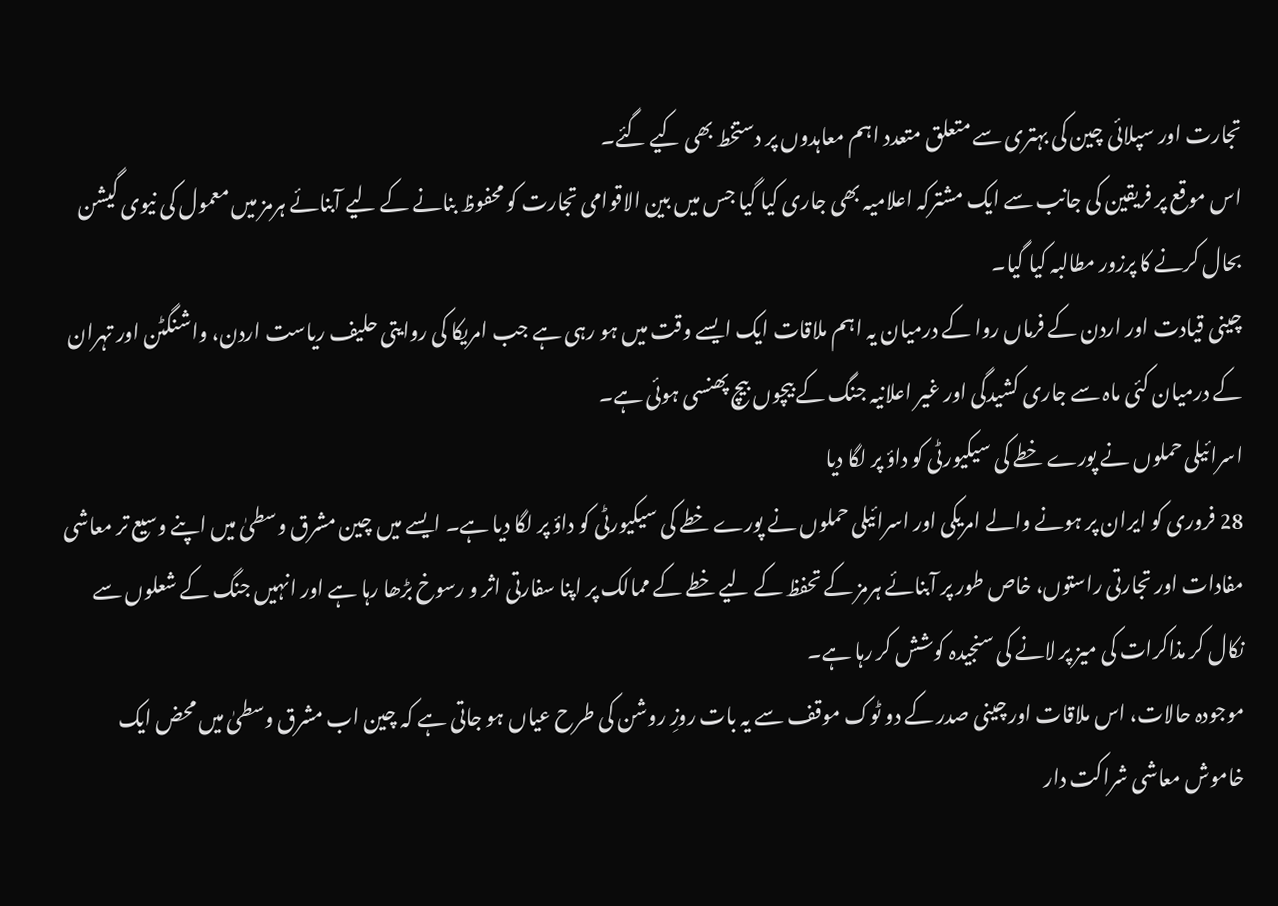تجارت اور سپلائی چین کی بہتری سے متعلق متعدد اہم معاہدوں پر دستخط بھی کیے گئے۔
اس موقع پر فریقین کی جانب سے ایک مشترکہ اعلامیہ بھی جاری کیا گیا جس میں بین الاقوامی تجارت کو محفوظ بنانے کے لیے آبنائے ہرمز میں معمول کی نیوی گیشن بحال کرنے کا پرزور مطالبہ کیا گیا۔
چینی قیادت اور اردن کے فرماں روا کے درمیان یہ اہم ملاقات ایک ایسے وقت میں ہو رہی ہے جب امریکا کی روایتی حلیف ریاست اردن، واشنگٹن اور تہران کے درمیان کئی ماہ سے جاری کشیدگی اور غیر اعلانیہ جنگ کے بیچوں بیچ پھنسی ہوئی ہے۔
اسرائیلی حملوں نے پورے خطے کی سیکیورٹی کو داؤ پر لگا دیا
28 فروری کو ایران پر ہونے والے امریکی اور اسرائیلی حملوں نے پورے خطے کی سیکیورٹی کو داؤ پر لگا دیا ہے۔ ایسے میں چین مشرق وسطیٰ میں اپنے وسیع تر معاشی مفادات اور تجارتی راستوں، خاص طور پر آبنائے ہرمز کے تحفظ کے لیے خطے کے ممالک پر اپنا سفارتی اثر و رسوخ بڑھا رہا ہے اور انہیں جنگ کے شعلوں سے نکال کر مذاکرات کی میز پر لانے کی سنجیدہ کوشش کر رہا ہے۔
موجودہ حالات، اس ملاقات اور چینی صدر کے دو ٹوک موقف سے یہ بات روزِ روشن کی طرح عیاں ہو جاتی ہے کہ چین اب مشرق وسطیٰ میں محض ایک خاموش معاشی شراکت دار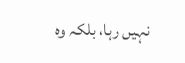نہیں رہا، بلکہ وہ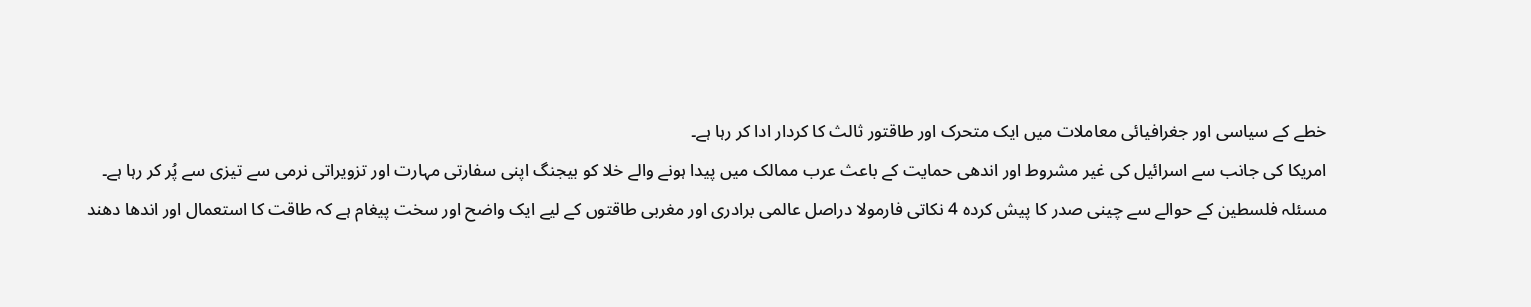خطے کے سیاسی اور جغرافیائی معاملات میں ایک متحرک اور طاقتور ثالث کا کردار ادا کر رہا ہے۔
امریکا کی جانب سے اسرائیل کی غیر مشروط اور اندھی حمایت کے باعث عرب ممالک میں پیدا ہونے والے خلا کو بیجنگ اپنی سفارتی مہارت اور تزویراتی نرمی سے تیزی سے پُر کر رہا ہے۔
مسئلہ فلسطین کے حوالے سے چینی صدر کا پیش کردہ 4 نکاتی فارمولا دراصل عالمی برادری اور مغربی طاقتوں کے لیے ایک واضح اور سخت پیغام ہے کہ طاقت کا استعمال اور اندھا دھند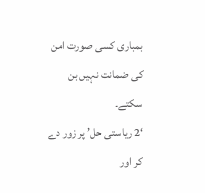بمباری کسی صورت امن کی ضمانت نہیں بن سکتے۔
‘2 ریاستی حل’ پر زور دے کر اور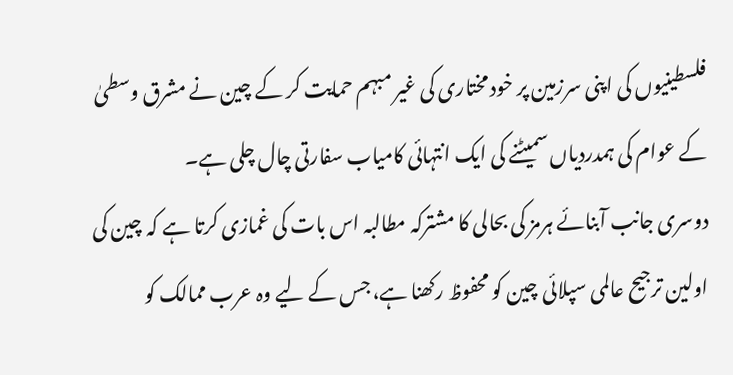فلسطینیوں کی اپنی سرزمین پر خود مختاری کی غیر مبہم حمایت کر کے چین نے مشرق وسطیٰ کے عوام کی ہمدردیاں سمیٹنے کی ایک انتہائی کامیاب سفارتی چال چلی ہے۔
دوسری جانب آبنائے ہرمز کی بحالی کا مشترکہ مطالبہ اس بات کی غمازی کرتا ہے کہ چین کی اولین ترجیح عالمی سپلائی چین کو محفوظ رکھنا ہے، جس کے لیے وہ عرب ممالک کو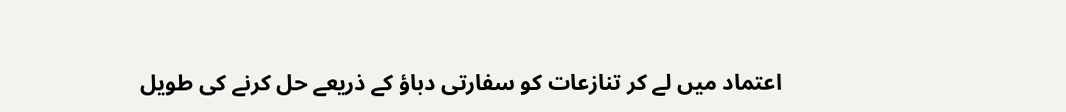اعتماد میں لے کر تنازعات کو سفارتی دباؤ کے ذریعے حل کرنے کی طویل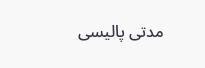مدتی پالیسی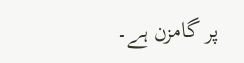پر گامزن ہے۔